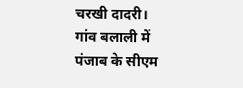चरखी दादरी। गांव बलाली में पंजाब के सीएम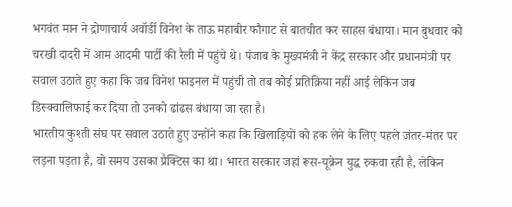भगवंत मान ने द्रोणाचार्य अवॉर्डी विनेश के ताऊ महाबीर फौगाट से बातचीत कर साहस बंधाया। मान बुधवार को चरखी दादरी में आम आदमी पार्टी की रैली में पहुंचे थे। पंजाब के मुख्यमंत्री ने केंद्र सरकार और प्रधानमंत्री पर सवाल उठाते हुए कहा कि जब विनेश फाइनल में पहुंची तो तब कोई प्रतिक्रिया नहीं आई लेकिन जब डिस्क्वालिफाई कर दिया तो उनको ढांढस बंधाया जा रहा है।
भारतीय कुश्ती संघ पर सवाल उठाते हुए उन्होंने कहा कि खिलाड़ियों को हक लेने के लिए पहले जंतर-मंतर पर लड़ना पड़ता है, वो समय उसका प्रैक्टिस का था। भारत सरकार जहां रूस-यूक्रेन युद्ध रुकवा रही है, लेकिन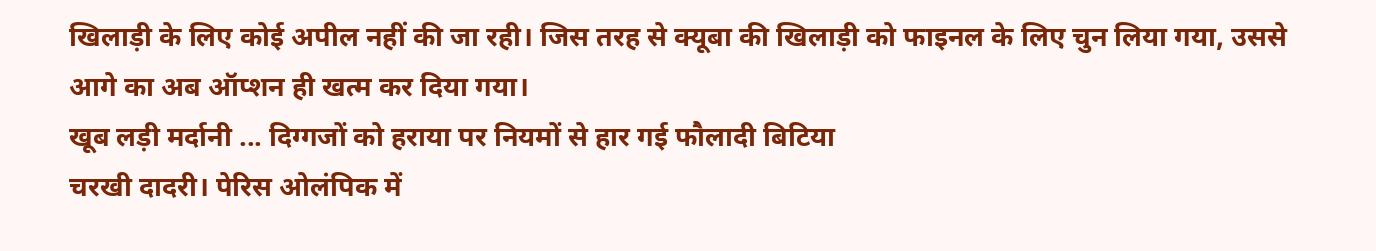खिलाड़ी के लिए कोई अपील नहीं की जा रही। जिस तरह से क्यूबा की खिलाड़ी को फाइनल के लिए चुन लिया गया, उससे आगे का अब ऑप्शन ही खत्म कर दिया गया।
खूब लड़ी मर्दानी ... दिग्गजों को हराया पर नियमों से हार गई फौलादी बिटिया
चरखी दादरी। पेरिस ओलंपिक में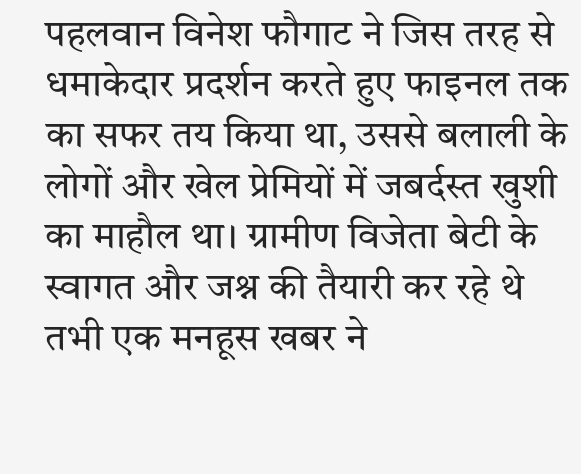पहलवान विनेश फौगाट ने जिस तरह से धमाकेदार प्रदर्शन करते हुए फाइनल तक का सफर तय किया था, उससे बलाली के लोगों और खेल प्रेमियों में जबर्दस्त खुशी का माहौल था। ग्रामीण विजेता बेटी के स्वागत और जश्न की तैयारी कर रहे थे तभी एक मनहूस खबर ने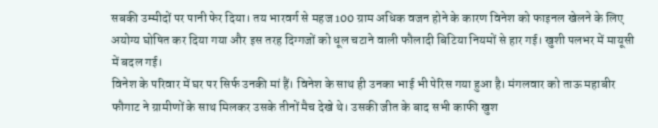सबकी उम्मीदों पर पानी फेर दिया। तय भारवर्ग से महज 100 ग्राम अधिक वजन होने के कारण विनेश को फाइनल खेलने के लिए अयोग्य घोषित कर दिया गया और इस तरह दिग्गजों को धूल चटाने वाली फौलादी बिटिया नियमों से हार गई। खुशी पलभर में मायूसी में बदल गई।
विनेश के परिवार में घर पर सिर्फ उनकी मां हैं। विनेश के साथ ही उनका भाई भी पेरिस गया हुआ है। मंगलवार को ताऊ महाबीर फौगाट ने ग्रामीणों के साथ मिलकर उसके तीनों मैच देखे थे। उसकी जीत के बाद सभी काफी खुश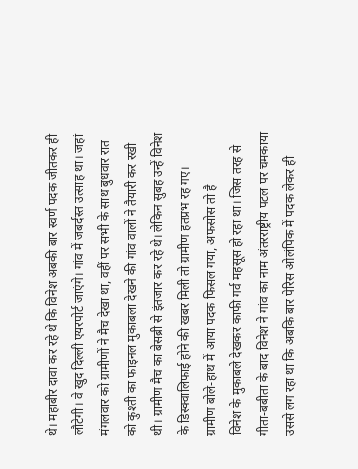थे। महाबीर दावा कर रहे थे कि विनेश अबकी बार स्वर्ण पदक जीतकर ही लौटेगी। वे खुद दिल्ली एयरपोर्ट जाएंगे। गांव में जबर्दस्त उत्साह था। जहां मंगलवार को ग्रामीणों ने मैच देखा था, वहीं पर सभी के साथ बुधवार रात को कुश्ती का फाइनल मुकाबला देखने की गांव वालों ने तैयारी कर रखी थी। ग्रामीण मैच का बेसब्री से इंतजार कर रहे थे। लेकिन सुबह उन्हें विनेश के डिस्क्वालिफाई होने की खबर मिली तो ग्रामीण हतप्रभ रह गए।
ग्रामीण बोले-हाथ में आया पदक फिसल गया, अफसोस तो है
विनेश के मुकाबले देखकर काफी गर्व महसूस हो रहा था। जिस तरह से गीता-बबीता के बाद विनेश ने गांव का नाम अंतरराष्ट्रीय पटल पर चमकाया उससे लग रहा था कि अबकि बार पेरिस ओलंपिक में पदक लेकर ही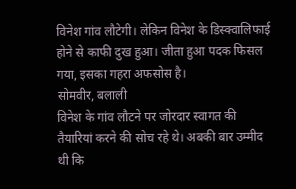विनेश गांव लौटेगी। लेकिन विनेश के डिस्क्वालिफाई होने से काफी दुख हुआ। जीता हुआ पदक फिसल गया, इसका गहरा अफसोस है।
सोमवीर, बलाली
विनेश के गांव लौटने पर जोरदार स्वागत की तैयारियां करने की सोच रहे थे। अबकी बार उम्मीद थी कि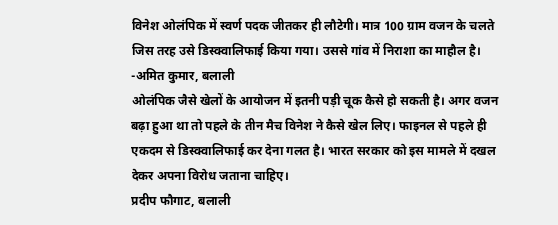विनेश ओलंपिक में स्वर्ण पदक जीतकर ही लौटेगी। मात्र 100 ग्राम वजन के चलते जिस तरह उसे डिस्क्वालिफाई किया गया। उससे गांव में निराशा का माहौल है।
-अमित कुमार, बलाली
ओलंपिक जैसे खेलों के आयोजन में इतनी पड़ी चूक कैसे हो सकती है। अगर वजन बढ़ा हुआ था तो पहले के तीन मैच विनेश ने कैसे खेल लिए। फाइनल से पहले ही एकदम से डिस्क्वालिफाई कर देना गलत है। भारत सरकार को इस मामले में दखल देकर अपना विरोध जताना चाहिए।
प्रदीप फौगाट, बलाली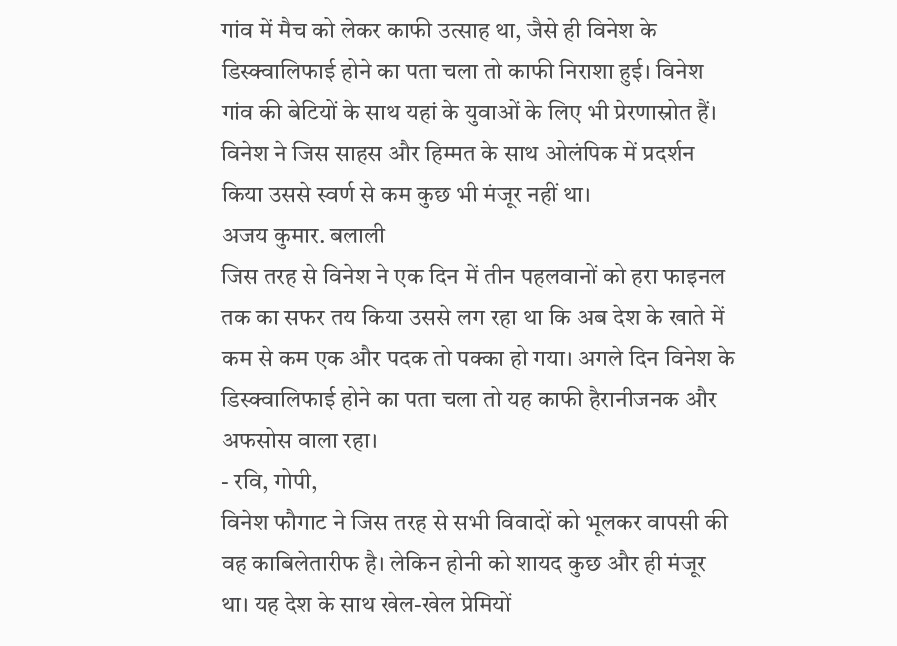गांव में मैच को लेकर काफी उत्साह था, जैसे ही विनेश के डिस्क्वालिफाई होने का पता चला तो काफी निराशा हुई। विनेश गांव की बेटियों के साथ यहां के युवाओं के लिए भी प्रेरणास्रोत हैं। विनेश ने जिस साहस और हिम्मत के साथ ओलंपिक में प्रदर्शन किया उससे स्वर्ण से कम कुछ भी मंजूर नहीं था।
अजय कुमार. बलाली
जिस तरह से विनेश ने एक दिन में तीन पहलवानों को हरा फाइनल तक का सफर तय किया उससे लग रहा था कि अब देश के खाते में कम से कम एक और पदक तो पक्का हो गया। अगले दिन विनेश के डिस्क्वालिफाई होने का पता चला तो यह काफी हैरानीजनक और अफसोस वाला रहा।
- रवि, गोपी,
विनेश फौगाट ने जिस तरह से सभी विवादों को भूलकर वापसी की वह काबिलेतारीफ है। लेकिन होनी को शायद कुछ और ही मंजूर था। यह देश के साथ खेल-खेल प्रेमियों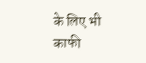के लिए भी काफी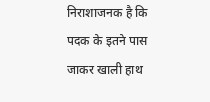निराशाजनक है कि पदक के इतने पास जाकर खाली हाथ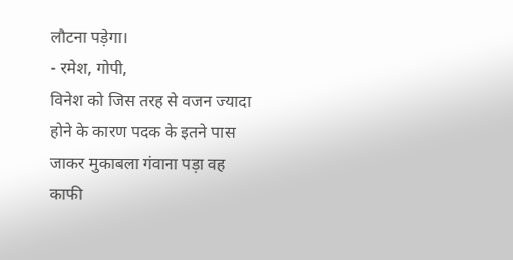लौटना पड़ेगा।
- रमेश, गोपी,
विनेश को जिस तरह से वजन ज्यादा होने के कारण पदक के इतने पास जाकर मुकाबला गंवाना पड़ा वह काफी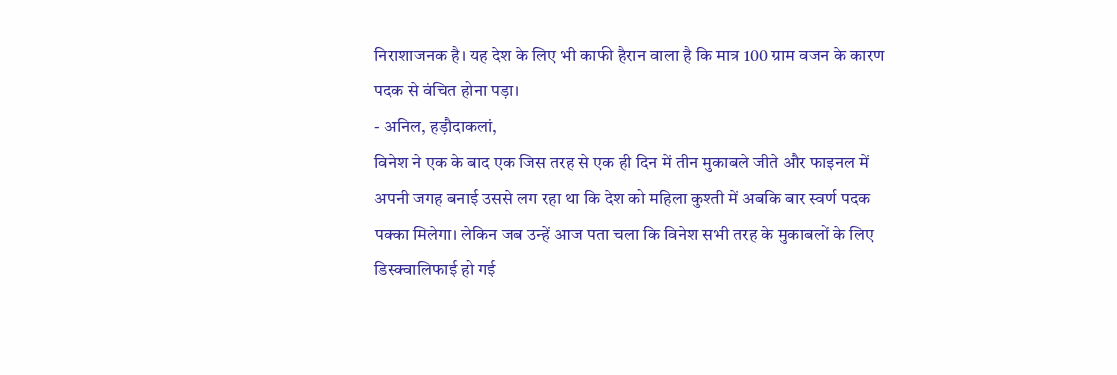निराशाजनक है। यह देश के लिए भी काफी हैरान वाला है कि मात्र 100 ग्राम वजन के कारण पदक से वंचित होना पड़ा।
- अनिल, हड़ौदाकलां,
विनेश ने एक के बाद एक जिस तरह से एक ही दिन में तीन मुकाबले जीते और फाइनल में अपनी जगह बनाई उससे लग रहा था कि देश को महिला कुश्ती में अबकि बार स्वर्ण पदक पक्का मिलेगा। लेकिन जब उन्हें आज पता चला कि विनेश सभी तरह के मुकाबलों के लिए डिस्क्वालिफाई हो गई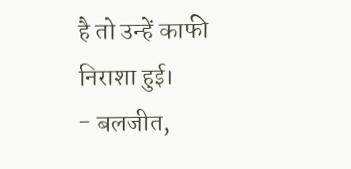है तो उन्हें काफी निराशा हुई।
- बलजीत,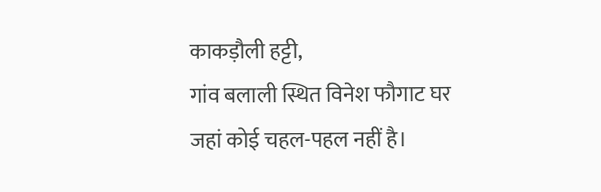काकड़ौली हट्टी,
गांव बलाली स्थित विनेश फौगाट घर जहां कोई चहल-पहल नहीं है।